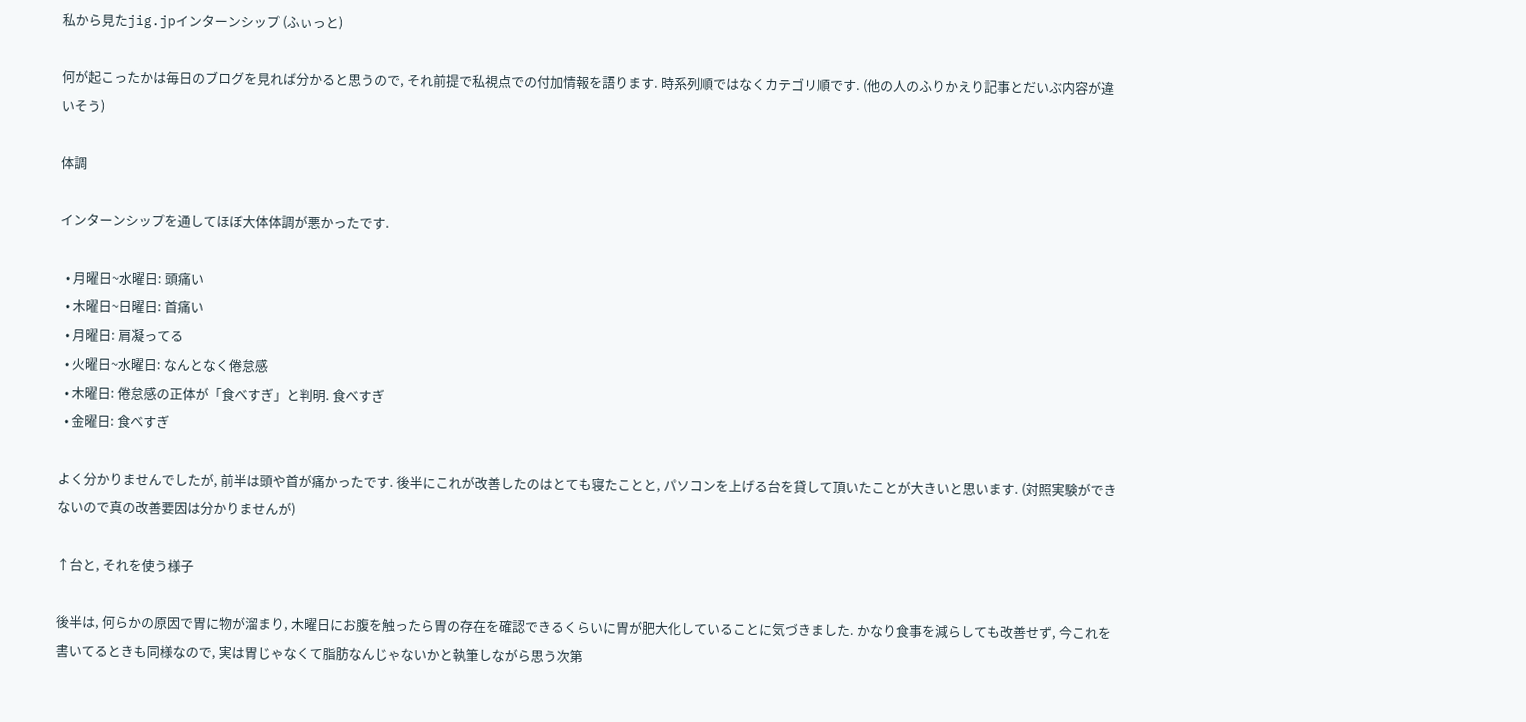私から見たjig.jpインターンシップ (ふぃっと)

何が起こったかは毎日のブログを見れば分かると思うので, それ前提で私視点での付加情報を語ります. 時系列順ではなくカテゴリ順です. (他の人のふりかえり記事とだいぶ内容が違いそう)

体調

インターンシップを通してほぼ大体体調が悪かったです.

  • 月曜日~水曜日: 頭痛い
  • 木曜日~日曜日: 首痛い
  • 月曜日: 肩凝ってる
  • 火曜日~水曜日: なんとなく倦怠感
  • 木曜日: 倦怠感の正体が「食べすぎ」と判明. 食べすぎ
  • 金曜日: 食べすぎ

よく分かりませんでしたが, 前半は頭や首が痛かったです. 後半にこれが改善したのはとても寝たことと, パソコンを上げる台を貸して頂いたことが大きいと思います. (対照実験ができないので真の改善要因は分かりませんが)

↑台と, それを使う様子

後半は, 何らかの原因で胃に物が溜まり, 木曜日にお腹を触ったら胃の存在を確認できるくらいに胃が肥大化していることに気づきました. かなり食事を減らしても改善せず, 今これを書いてるときも同様なので, 実は胃じゃなくて脂肪なんじゃないかと執筆しながら思う次第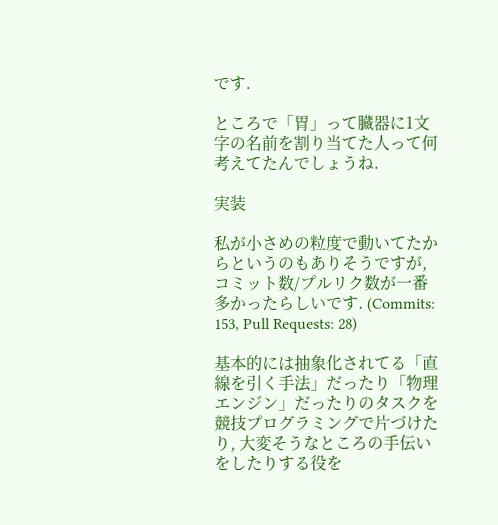です.

ところで「胃」って臓器に1文字の名前を割り当てた人って何考えてたんでしょうね.

実装

私が小さめの粒度で動いてたからというのもありそうですが, コミット数/プルリク数が一番多かったらしいです. (Commits: 153, Pull Requests: 28)

基本的には抽象化されてる「直線を引く手法」だったり「物理エンジン」だったりのタスクを競技プログラミングで片づけたり, 大変そうなところの手伝いをしたりする役を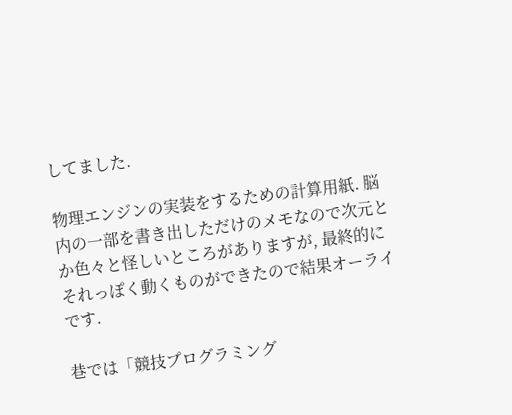してました.

物理エンジンの実装をするための計算用紙. 脳内の一部を書き出しただけのメモなので次元とか色々と怪しいところがありますが, 最終的にそれっぽく動くものができたので結果オーライです.

巷では「競技プログラミング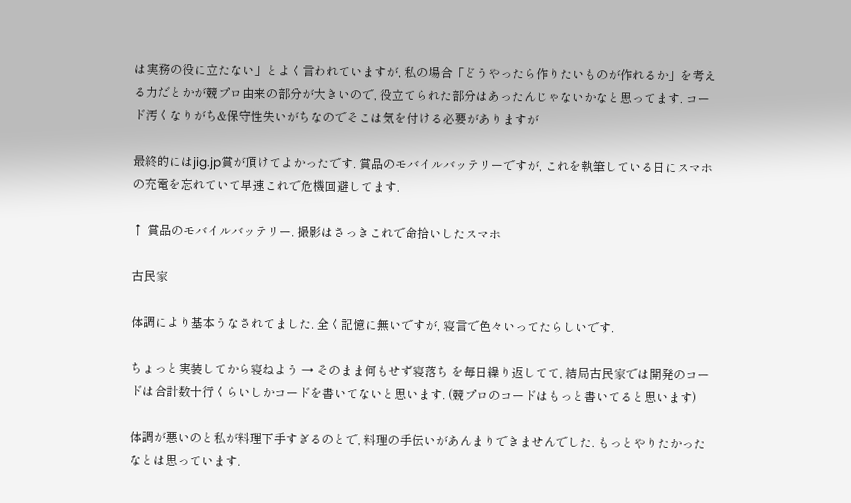は実務の役に立たない」とよく言われていますが, 私の場合「どうやったら作りたいものが作れるか」を考える力だとかが競プロ由来の部分が大きいので, 役立てられた部分はあったんじゃないかなと思ってます. コード汚くなりがち&保守性失いがちなのでそこは気を付ける必要がありますが

最終的にはjig.jp賞が頂けてよかったです. 賞品のモバイルバッテリーですが, これを執筆している日にスマホの充電を忘れていて早速これで危機回避してます.

↑ 賞品のモバイルバッテリー. 撮影はさっきこれで命拾いしたスマホ

古民家

体調により基本うなされてました. 全く記憶に無いですが, 寝言で色々いってたらしいです.

ちょっと実装してから寝ねよう → そのまま何もせず寝落ち を毎日繰り返してて, 結局古民家では開発のコードは合計数十行くらいしかコードを書いてないと思います. (競プロのコードはもっと書いてると思います)

体調が悪いのと私が料理下手すぎるのとで, 料理の手伝いがあんまりできませんでした. もっとやりたかったなとは思っています.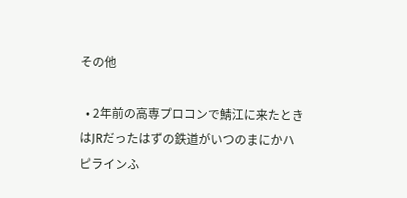その他

  • 2年前の高専プロコンで鯖江に来たときはJRだったはずの鉄道がいつのまにかハピラインふ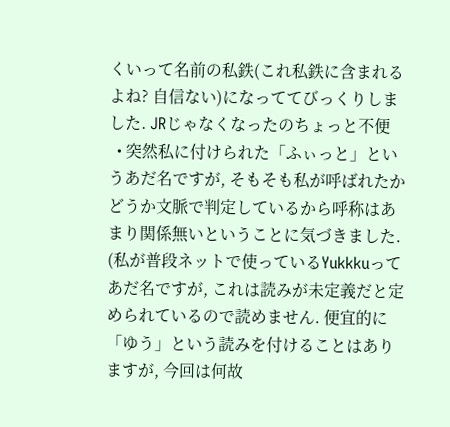くいって名前の私鉄(これ私鉄に含まれるよね? 自信ない)になっててびっくりしました. JRじゃなくなったのちょっと不便
  • 突然私に付けられた「ふぃっと」というあだ名ですが, そもそも私が呼ばれたかどうか文脈で判定しているから呼称はあまり関係無いということに気づきました. (私が普段ネットで使っているYukkkuってあだ名ですが, これは読みが未定義だと定められているので読めません. 便宜的に「ゆう」という読みを付けることはありますが, 今回は何故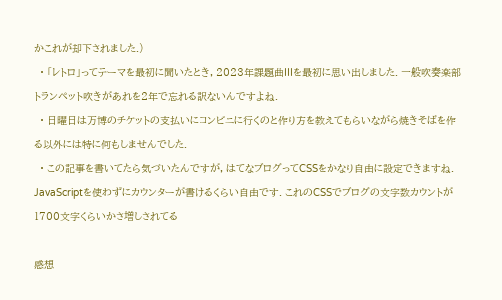かこれが却下されました.)
  • 「レトロ」ってテーマを最初に聞いたとき, 2023年課題曲IIIを最初に思い出しました. 一般吹奏楽部トランペット吹きがあれを2年で忘れる訳ないんですよね.
  • 日曜日は万博のチケットの支払いにコンビニに行くのと作り方を教えてもらいながら焼きそばを作る以外には特に何もしませんでした.
  • この記事を書いてたら気づいたんですが, はてなブログってCSSをかなり自由に設定できますね. JavaScriptを使わずにカウンターが書けるくらい自由です. これのCSSでブログの文字数カウントが1700文字くらいかさ増しされてる

感想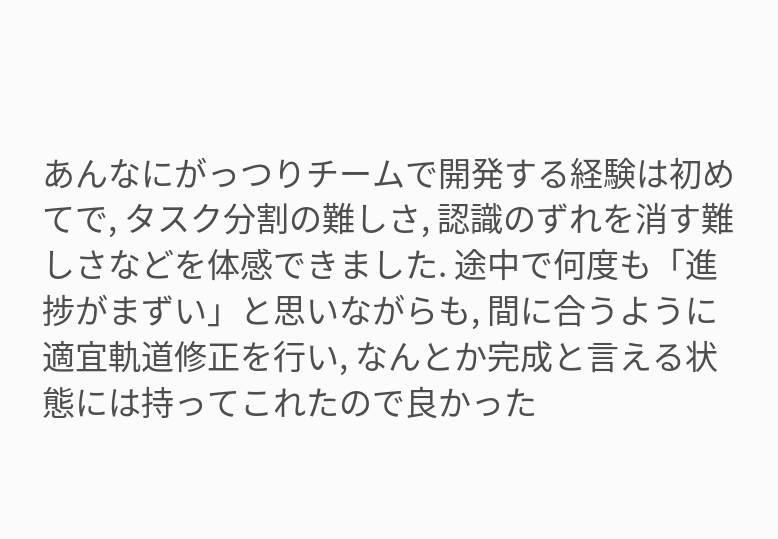あんなにがっつりチームで開発する経験は初めてで, タスク分割の難しさ, 認識のずれを消す難しさなどを体感できました. 途中で何度も「進捗がまずい」と思いながらも, 間に合うように適宜軌道修正を行い, なんとか完成と言える状態には持ってこれたので良かった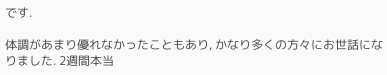です.

体調があまり優れなかったこともあり, かなり多くの方々にお世話になりました. 2週間本当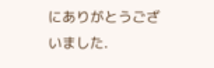にありがとうございました.